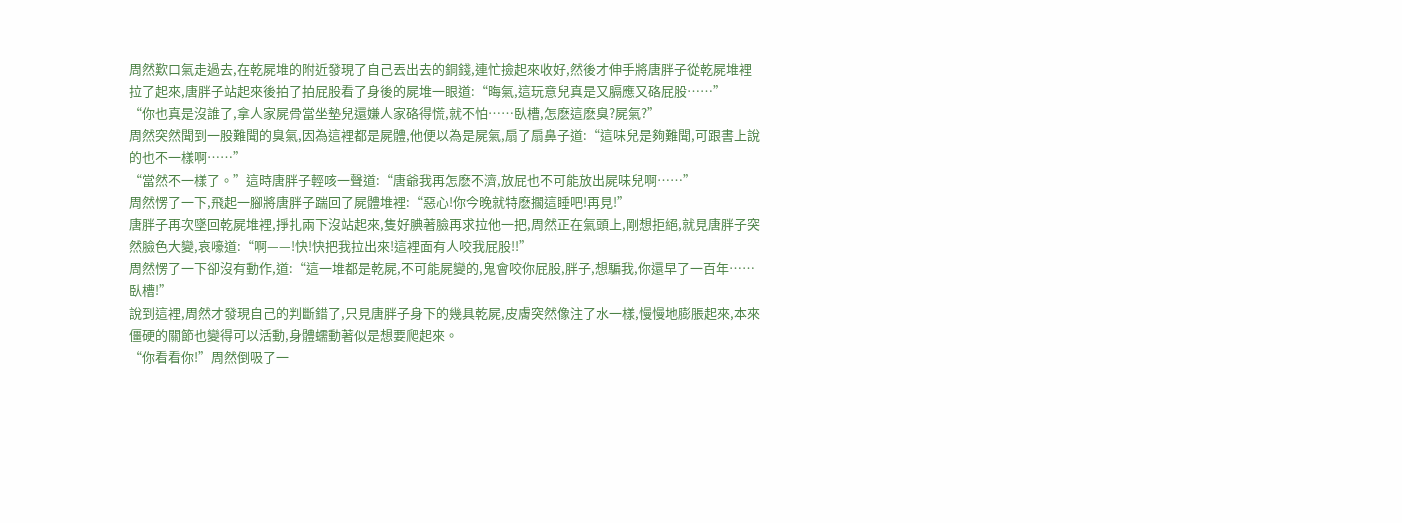周然歎口氣走過去,在乾屍堆的附近發現了自己丟出去的銅錢,連忙撿起來收好,然後才伸手將唐胖子從乾屍堆裡拉了起來,唐胖子站起來後拍了拍屁股看了身後的屍堆一眼道:“晦氣,這玩意兒真是又膈應又硌屁股……”
“你也真是沒誰了,拿人家屍骨當坐墊兒還嫌人家硌得慌,就不怕……臥槽,怎麽這麽臭?屍氣?”
周然突然聞到一股難聞的臭氣,因為這裡都是屍體,他便以為是屍氣,扇了扇鼻子道:“這味兒是夠難聞,可跟書上說的也不一樣啊……”
“當然不一樣了。”這時唐胖子輕咳一聲道:“唐爺我再怎麽不濟,放屁也不可能放出屍味兒啊……”
周然愣了一下,飛起一腳將唐胖子踹回了屍體堆裡:“惡心!你今晚就特麽擱這睡吧!再見!”
唐胖子再次墜回乾屍堆裡,掙扎兩下沒站起來,隻好腆著臉再求拉他一把,周然正在氣頭上,剛想拒絕,就見唐胖子突然臉色大變,哀嚎道:“啊——!快!快把我拉出來!這裡面有人咬我屁股!!”
周然愣了一下卻沒有動作,道:“這一堆都是乾屍,不可能屍變的,鬼會咬你屁股,胖子,想騙我,你還早了一百年……臥槽!”
說到這裡,周然才發現自己的判斷錯了,只見唐胖子身下的幾具乾屍,皮膚突然像注了水一樣,慢慢地膨脹起來,本來僵硬的關節也變得可以活動,身體蠕動著似是想要爬起來。
“你看看你!”周然倒吸了一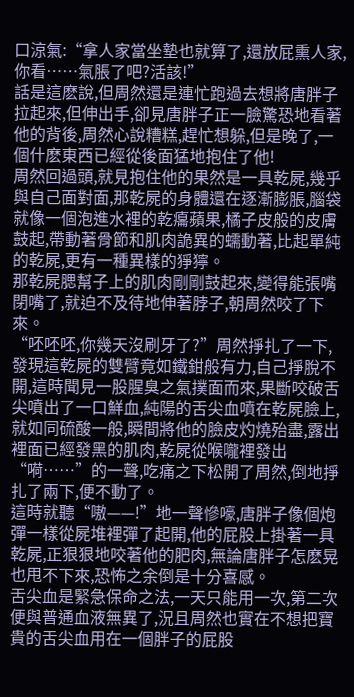口涼氣:“拿人家當坐墊也就算了,還放屁熏人家,你看……氣脹了吧?活該!”
話是這麽說,但周然還是連忙跑過去想將唐胖子拉起來,但伸出手,卻見唐胖子正一臉驚恐地看著他的背後,周然心說糟糕,趕忙想躲,但是晚了,一個什麽東西已經從後面猛地抱住了他!
周然回過頭,就見抱住他的果然是一具乾屍,幾乎與自己面對面,那乾屍的身體還在逐漸膨脹,腦袋就像一個泡進水裡的乾癟蘋果,橘子皮般的皮膚鼓起,帶動著骨節和肌肉詭異的蠕動著,比起單純的乾屍,更有一種異樣的猙獰。
那乾屍腮幫子上的肌肉剛剛鼓起來,變得能張嘴閉嘴了,就迫不及待地伸著脖子,朝周然咬了下來。
“呸呸呸,你幾天沒刷牙了?”周然掙扎了一下,發現這乾屍的雙臂竟如鐵鉗般有力,自己掙脫不開,這時聞見一股腥臭之氣撲面而來,果斷咬破舌尖噴出了一口鮮血,純陽的舌尖血噴在乾屍臉上,就如同硫酸一般,瞬間將他的臉皮灼燒殆盡,露出裡面已經發黑的肌肉,乾屍從喉嚨裡發出“嗬……”的一聲,吃痛之下松開了周然,倒地掙扎了兩下,便不動了。
這時就聽“嗷——!”地一聲慘嚎,唐胖子像個炮彈一樣從屍堆裡彈了起開,他的屁股上掛著一具乾屍,正狠狠地咬著他的肥肉,無論唐胖子怎麽晃也甩不下來,恐怖之余倒是十分喜感。
舌尖血是緊急保命之法,一天只能用一次,第二次便與普通血液無異了,況且周然也實在不想把寶貴的舌尖血用在一個胖子的屁股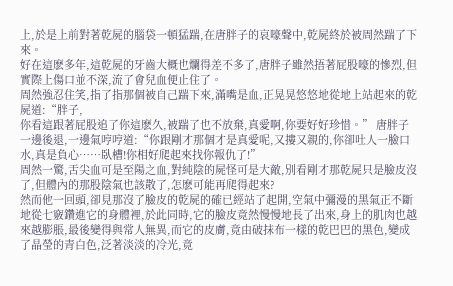上,於是上前對著乾屍的腦袋一頓猛踹,在唐胖子的哀嚎聲中,乾屍終於被周然踹了下來。
好在這麽多年,這乾屍的牙齒大概也爛得差不多了,唐胖子雖然捂著屁股嚎的慘烈,但實際上傷口並不深,流了會兒血便止住了。
周然強忍住笑,指了指那個被自己踹下來,滿嘴是血,正晃晃悠悠地從地上站起來的乾屍道:“胖子,
你看這跟著屁股追了你這麽久,被踹了也不放棄,真愛啊,你要好好珍惜。” 唐胖子一邊後退,一邊氣哼哼道:“你跟剛才那個才是真愛呢,又摟又親的,你卻吐人一臉口水,真是負心……臥槽!你相好爬起來找你報仇了!”
周然一驚,舌尖血可是至陽之血,對純陰的屍怪可是大敵,別看剛才那乾屍只是臉皮沒了,但體內的那股陰氣也該散了,怎麽可能再爬得起來?
然而他一回頭,卻見那沒了臉皮的乾屍的確已經站了起開,空氣中彌漫的黑氣正不斷地從七竅鑽進它的身體裡,於此同時,它的臉皮竟然慢慢地長了出來,身上的肌肉也越來越膨脹,最後變得與常人無異,而它的皮膚,竟由破抹布一樣的乾巴巴的黑色,變成了晶瑩的青白色,泛著淡淡的冷光,竟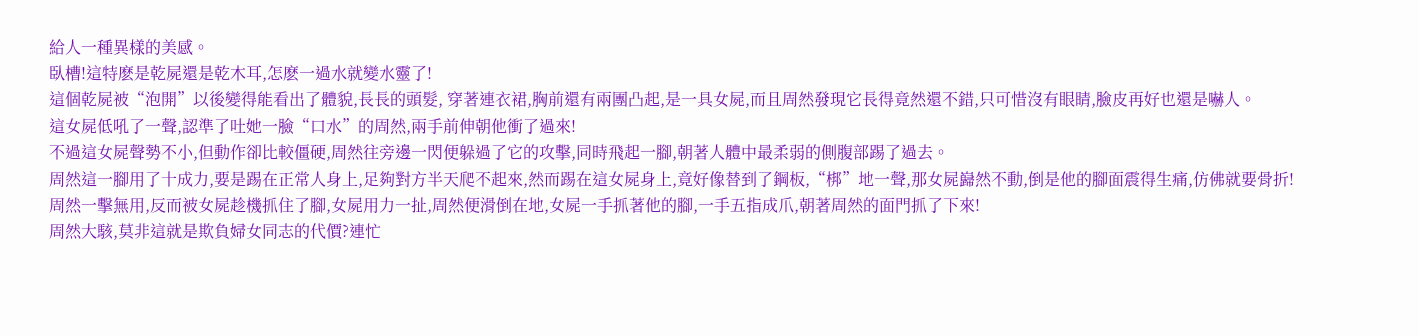給人一種異樣的美感。
臥槽!這特麽是乾屍還是乾木耳,怎麽一過水就變水靈了!
這個乾屍被“泡開”以後變得能看出了體貌,長長的頭髮, 穿著連衣裙,胸前還有兩團凸起,是一具女屍,而且周然發現它長得竟然還不錯,只可惜沒有眼睛,臉皮再好也還是嚇人。
這女屍低吼了一聲,認準了吐她一臉“口水”的周然,兩手前伸朝他衝了過來!
不過這女屍聲勢不小,但動作卻比較僵硬,周然往旁邊一閃便躲過了它的攻擊,同時飛起一腳,朝著人體中最柔弱的側腹部踢了過去。
周然這一腳用了十成力,要是踢在正常人身上,足夠對方半天爬不起來,然而踢在這女屍身上,竟好像替到了鋼板,“梆”地一聲,那女屍巋然不動,倒是他的腳面震得生痛,仿佛就要骨折!
周然一擊無用,反而被女屍趁機抓住了腳,女屍用力一扯,周然便滑倒在地,女屍一手抓著他的腳,一手五指成爪,朝著周然的面門抓了下來!
周然大駭,莫非這就是欺負婦女同志的代價?連忙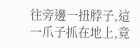往旁邊一扭脖子,這一爪子抓在地上,竟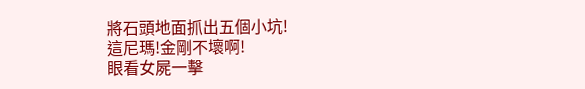將石頭地面抓出五個小坑!
這尼瑪!金剛不壞啊!
眼看女屍一擊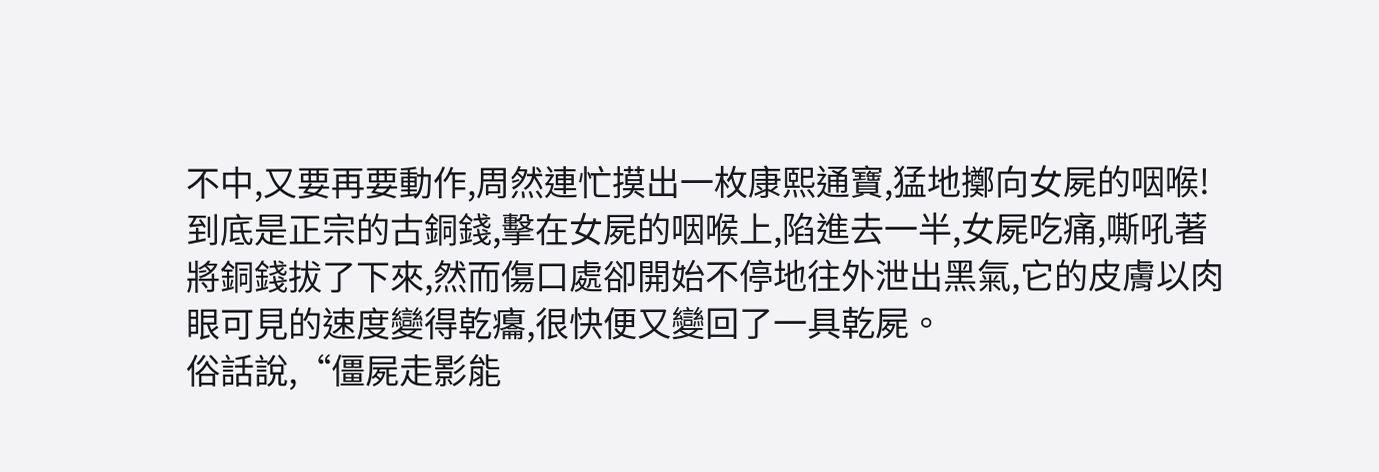不中,又要再要動作,周然連忙摸出一枚康熙通寶,猛地擲向女屍的咽喉!
到底是正宗的古銅錢,擊在女屍的咽喉上,陷進去一半,女屍吃痛,嘶吼著將銅錢拔了下來,然而傷口處卻開始不停地往外泄出黑氣,它的皮膚以肉眼可見的速度變得乾癟,很快便又變回了一具乾屍。
俗話說,“僵屍走影能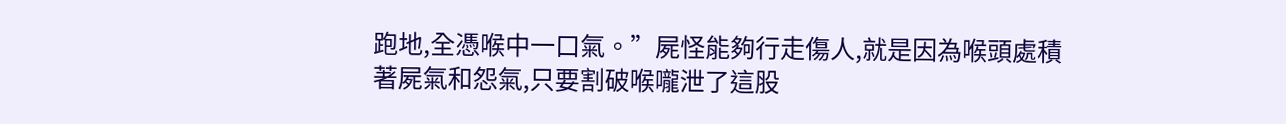跑地,全憑喉中一口氣。”屍怪能夠行走傷人,就是因為喉頭處積著屍氣和怨氣,只要割破喉嚨泄了這股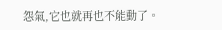怨氣,它也就再也不能動了。